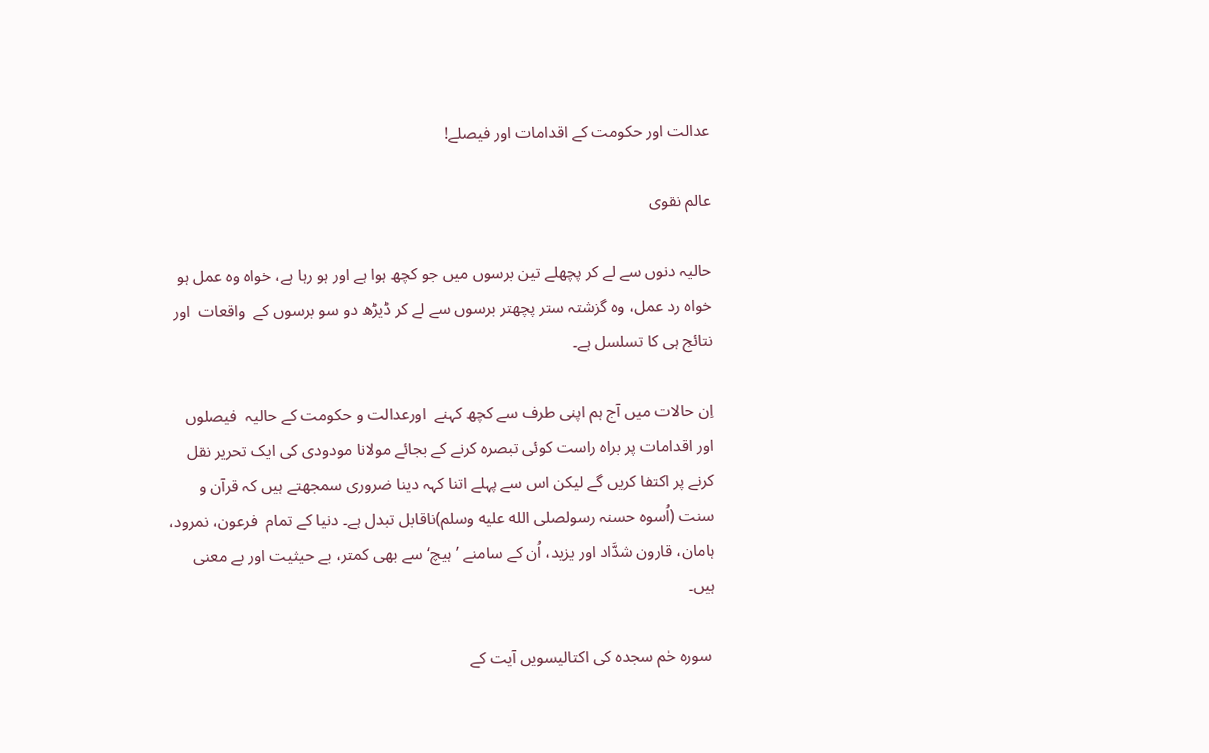عدالت اور حکومت کے اقدامات اور فیصلے!

عالم نقوی

حالیہ دنوں سے لے کر پچھلے تین برسوں میں جو کچھ ہوا ہے اور ہو رہا ہے، خواہ وہ عمل ہو  خواہ رد عمل، وہ گزشتہ ستر پچھتر برسوں سے لے کر ڈیڑھ دو سو برسوں کے  واقعات  اور نتائج ہی کا تسلسل ہے۔

اِن حالات میں آج ہم اپنی طرف سے کچھ کہنے  اورعدالت و حکومت کے حالیہ  فیصلوں اور اقدامات پر براہ راست کوئی تبصرہ کرنے کے بجائے مولانا مودودی کی ایک تحریر نقل کرنے پر اکتفا کریں گے لیکن اس سے پہلے اتنا کہہ دینا ضروری سمجھتے ہیں کہ قرآن و سنت (اُسوہ حسنہ رسولصلى الله عليه وسلم)ناقابل تبدل ہے۔ دنیا کے تمام  فرعون، نمرود، ہامان، قارون شدَّاد اور یزید، اُن کے سامنے ’ہیچ‘ سے بھی کمتر، بے حیثیت اور بے معنی ہیں۔

 سورہ حٰم سجدہ کی اکتالیسویں آیت کے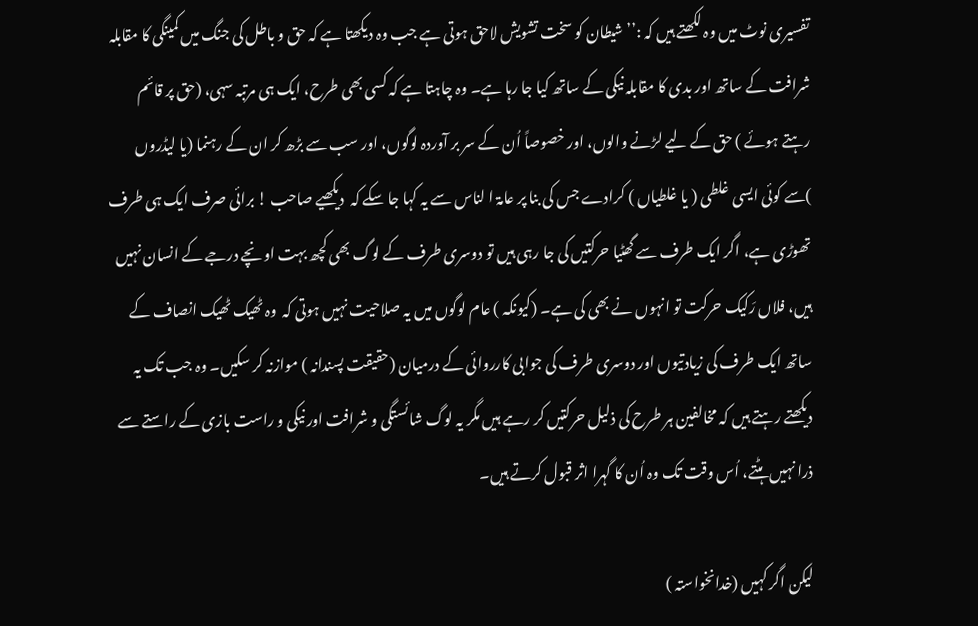تفسیری نوٹ میں وہ لکھتے ہیں کہ :’’شیطان کو سخت تشویش لاحق ہوتی ہے جب وہ دیکھتا ہے کہ حق و باطل کی جنگ میں کمینگی کا مقابلہ شرافت کے ساتھ اور بدی کا مقابلہ نیکی کے ساتھ کیا جا رہا ہے۔ وہ چاہتا ہے کہ کسی بھی طرح، ایک ہی مرتبہ سہی، (حق پر قائم رہتے ہوئے ) حق کے لیے لڑنے والوں، اور خصوصاً اُن کے سر بر آوردہ لوگوں، اور سب سے بڑھ کر ان کے رہنما (یا لیڈروں )سے کوئی ایسی غلطی ( یا غلطیاں ) کرادے جس کی بنا پر عامۃ ا لناس سے یہ کہا جا سکے کہ  دیکھیے صاحب ! برائی صرف ایک ہی طرف تھوڑی ہے، اگر ایک طرف سے گھٹیا حرکتیں کی جا رہی ہیں تو دوسری طرف کے لوگ بھی کچھ بہت اونچے درجے کے انسان نہیں ہیں، فلاں رَکیک حرکت تو انہوں نے بھی کی ہے۔ (کیونکہ ) عام لوگوں میں یہ صلاحیت نہیں ہوتی کہ  وہ ٹھیک ٹھیک انصاف کے ساتھ ایک طرف کی زیادتیوں اور دوسری طرف کی جوابی کارروائی کے درمیان (حقیقت پسندانہ ) موازنہ کر سکیں۔ وہ جب تک یہ دیکھتے رہتے ہیں کہ مخالفین ہر طرح کی ذلیل حرکتیں کر رہے ہیں مگر یہ لوگ شائستگی و شرافت اور نیکی و راست بازی کے راستے سے ذرا نہیں ہٹتے، اُس وقت تک وہ اُن کا گہرا اثر قبول کرتے ہیں۔

لیکن اگر کہیں (خدانخواستہ )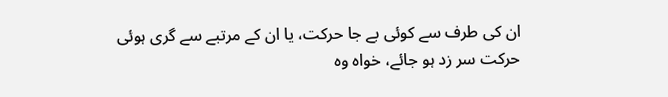ان کی طرف سے کوئی بے جا حرکت، یا ان کے مرتبے سے گری ہوئی حرکت سر زد ہو جائے، خواہ وہ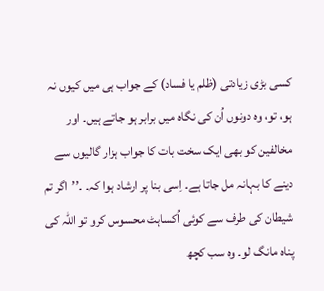کسی بڑی زیادتی (ظلم یا فساد) کے جواب ہی میں کیوں نہ ہو، تو، وہ دونوں اُن کی نگاہ میں برابر ہو جاتے ہیں۔ اور مخالفین کو بھی ایک سخت بات کا جواب ہزار گالیوں سے دینے کا بہانہ مل جاتا ہے۔ اِسی بنا پر ارشاد ہوا کہ۔ ۔’’اگر تم شیطان کی طرف سے کوئی اُکساہٹ محسوس کرو تو اللہ کی پناہ مانگ لو۔ وہ سب کچھ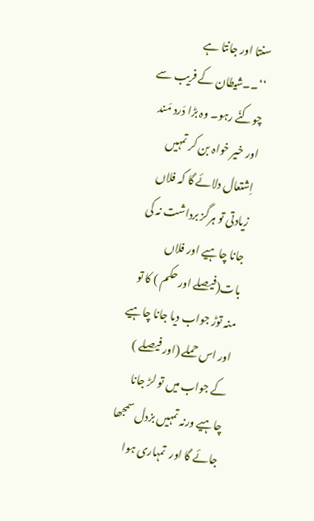سنتا اور جانتا ہے ‘‘۔۔شیطان کے فریب سے چوکنّے رہو۔ وہ بڑا دَرد مَند اور خیر خواہ بن کر تمہیں اِشتعال دلائے گا کہ فلاں زیادتی تو ہرگز برداشت نہ کی جانا چاہیے اور فلاں بات(فیصلے اور حکم ) کا تو منہ توڑ جواب دیا جانا چاہیے اور اس حملے (اور فیصلے ) کے جواب میں تو لڑ جانا چاہیے ورنہ تمہیں بزدل سمجھا جائے گا اور  تمہاری ہوا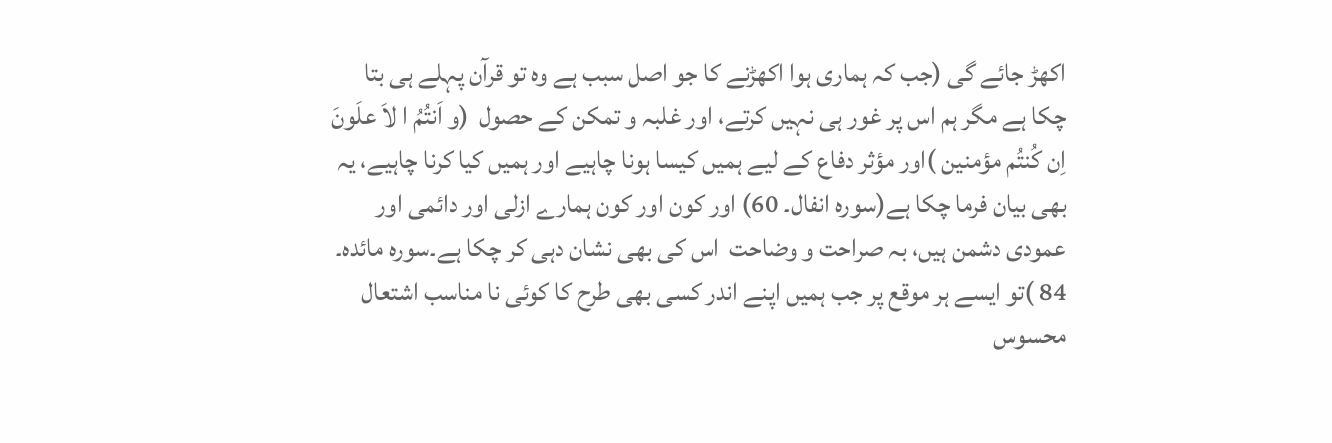اکھڑ جائے گی (جب کہ ہماری ہوا اکھڑنے کا جو اصل سبب ہے وہ تو قرآن پہلے ہی بتا چکا ہے مگر ہم اس پر غور ہی نہیں کرتے، اور غلبہ و تمکن کے حصول  (و اَنتُمُ ا لاَ علَونَ اِن کُنتُم مؤمنین )اور مؤثر دفاع کے لیے ہمیں کیسا ہونا چاہیے اور ہمیں کیا کرنا چاہیے، یہ بھی بیان فرما چکا ہے(سورہ انفال۔ 60) اور کون اور کون ہمارے ازلی اور دائمی اور عمودی دشمن ہیں، بہ صراحت و وضاحت  اس کی بھی نشان دہی کر چکا ہے۔سورہ مائدہ۔ 84 )تو ایسے ہر موقع پر جب ہمیں اپنے اندر کسی بھی طرح کا کوئی نا مناسب اشتعال محسوس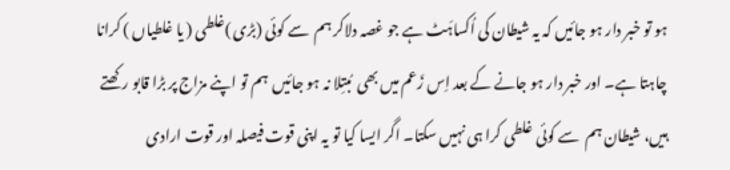ہو تو خبر دار ہو جائیں کہ یہ شیطان کی اُکساہَٹ ہے جو غصہ دلاکر ہم  سے کوئی (بڑی )غلطی ( یا غلطیاں ) کرانا چاہتا ہے۔ اور خبر دار ہو جانے کے بعد اِس زَعم میں بھی  مُبتِلا نہ ہو جائیں  ہم تو اپنے مزاج پر بڑا قابو رکھتے ہیں، شیطان ہم  سے کوئی غلطی کرا ہی نہیں سکتا۔ اگر ایسا کیا تو یہ اپنی قوت فیصلہ اور قوت ارادی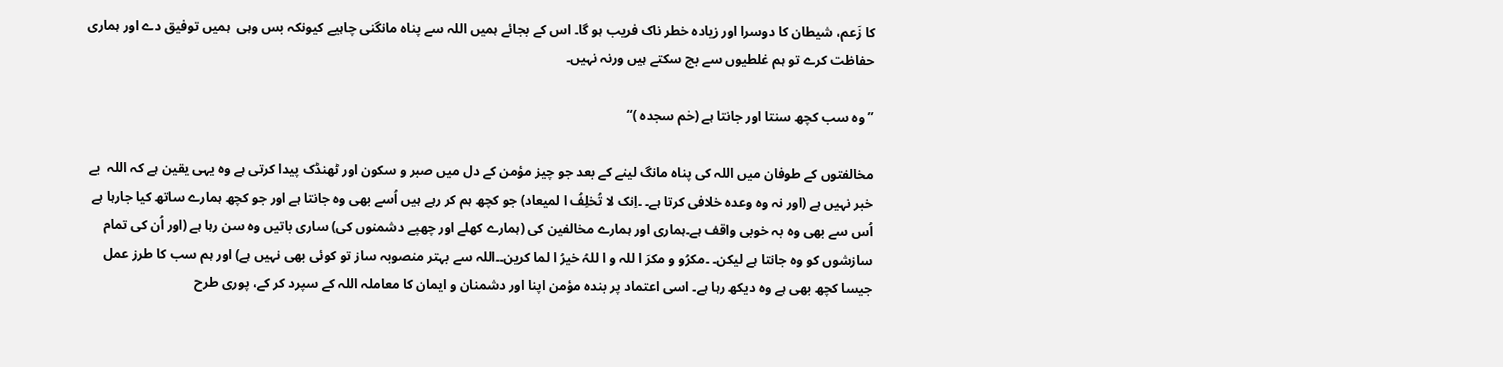کا زَعم، شیطان کا دوسرا اور زیادہ خطر ناک فریب ہو گا۔ اس کے بجائے ہمیں اللہ سے پناہ مانگنی چاہیے کیونکہ بس وہی  ہمیں توفیق دے اور ہماری حفاظت کرے تو ہم غلطیوں سے بچ سکتے ہیں ورنہ نہیں۔

’’وہ سب کچھ سنتا اور جانتا ہے (حٰم سجدہ )‘‘

مخالفتوں کے طوفان میں اللہ کی پناہ مانگ لینے کے بعد جو چیز مؤمن کے دل میں صبر و سکون اور ٹھنڈک پیدا کرتی ہے وہ یہی یقین ہے کہ اللہ  بے خبر نہیں ہے (اور نہ وہ وعدہ خلافی کرتا ہے۔ ۔اِنک لا تُخلِفُ ا لمیعاد) جو کچھ ہم کر رہے ہیں اُسے بھی وہ جانتا ہے اور جو کچھ ہمارے ساتھ کیا جارہا ہے اُس سے بھی وہ بہ خوبی واقف ہے۔ہماری اور ہمارے مخالفین کی (ہمارے کھلے اور چھپے دشمنوں کی) ساری باتیں وہ سن رہا ہے (اور اُن کی تمام سازشوں کو وہ جانتا ہے لیکن۔ ۔مکرُو و مکرَ ا للہ و ا للہُ خیرُ ا لما کرین۔۔اللہ سے بہتر منصوبہ ساز تو کوئی بھی نہیں ہے) اور ہم سب کا طرز عمل جیسا کچھ بھی ہے وہ دیکھ رہا ہے۔ اسی اعتماد پر بندہ مؤمن اپنا اور دشمنان و ایمان کا معاملہ اللہ کے سپرد کر کے، پوری طرح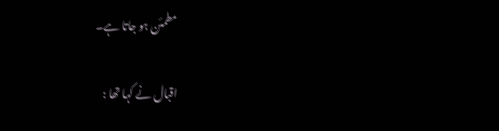مطمئن ہو جاتا ہے۔

اقبال نے کہا تھا :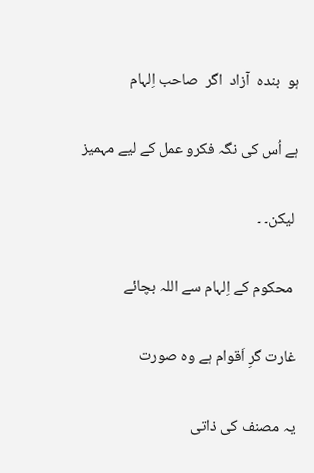ہو  بندہ  آزاد  اگر  صاحب اِلہام

ہے اُس کی نگہ فکرو عمل کے لیے مہمیز

 لیکن۔ ۔

 محکوم کے اِلہام سے اللہ بچائے

غارت گرِ اَقوام ہے وہ صورت

یہ مصنف کی ذاتی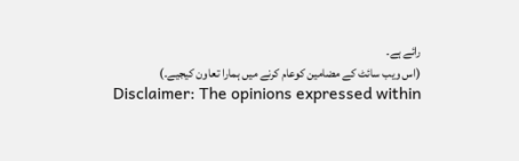رائے ہے۔
(اس ویب سائٹ کے مضامین کوعام کرنے میں ہمارا تعاون کیجیے۔)
Disclaimer: The opinions expressed within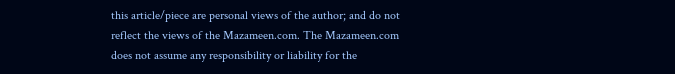this article/piece are personal views of the author; and do not reflect the views of the Mazameen.com. The Mazameen.com does not assume any responsibility or liability for the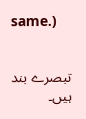same.)


تبصرے بند ہیں۔